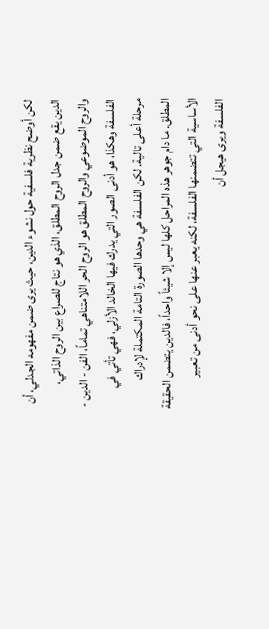لكن أوضح نظرية فلسفية حول نشوء الدين، حيث يرى ضمن مفهومه الجدلي، أن الدين يقع ضمن جدل الروح المطلق، الذي هو نتاج للصراع بين الروح الذاتي، والروح الموضوعي والروح المطلق هو الروح الحر اللامتناهي تماماً، الفن - الدين - الفلسفة وهكذا، هو أدنى الصور التي يدرك فيها الخالد الأزلي، فهي تأتي في مرحلة أعلى تالية. لكن الفلسفة هي وحدها الصورة التامة المكتملة لإدراك المطلق. ما دام جوهر هذه المراحل كلها ليس إلا شيئاً واحداً، فالدين يتضمن الحقيقة الأساسية التي تتضمنها الفلسفة، لكنه يعبر عنها على نحو أدنى من تعبير الفلسفة ويرى هيجل أن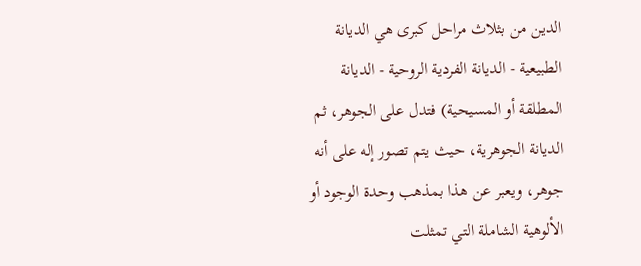الدين من بثلاث مراحل كبرى هي الديانة الطبيعية - الديانة الفردية الروحية - الديانة المطلقة أو المسيحية) فتدل على الجوهر، ثم الديانة الجوهرية، حيث يتم تصور إله على أنه جوهر، ويعبر عن هذا بمذهب وحدة الوجود أو الألوهية الشاملة التي تمثلت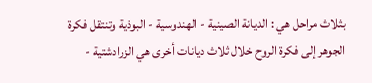بثلاث مراحل هي : الديانة الصينية - الهندوسية - البوذية وتنتقل فكرة الجوهر إلى فكرة الروح خلال ثلاث ديانات أخرى هي الزرادشتية -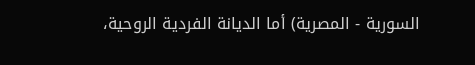السورية - المصرية) أما الديانة الفردية الروحية،